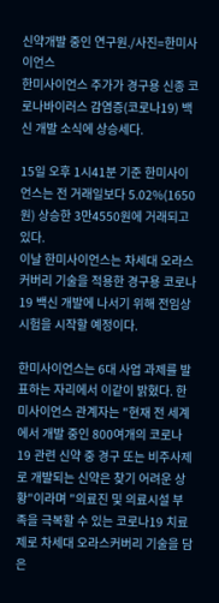신약개발 중인 연구원./사진=한미사이언스
한미사이언스 주가가 경구용 신종 코로나바이러스 감염증(코로나19) 백신 개발 소식에 상승세다.

15일 오후 1시41분 기준 한미사이언스는 전 거래일보다 5.02%(1650원) 상승한 3만4550원에 거래되고 있다.
이날 한미사이언스는 차세대 오라스커버리 기술을 적용한 경구용 코로나19 백신 개발에 나서기 위해 전임상 시험을 시작할 예정이다.

한미사이언스는 6대 사업 과제를 발표하는 자리에서 이같이 밝혔다. 한미사이언스 관계자는 "현재 전 세계에서 개발 중인 800여개의 코로나19 관련 신약 중 경구 또는 비주사제로 개발되는 신약은 찾기 어려운 상황"이라며 "의료진 및 의료시설 부족을 극복할 수 있는 코로나19 치료제로 차세대 오라스커버리 기술을 담은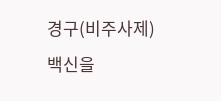경구(비주사제) 백신을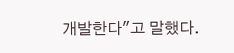개발한다"고 말했다.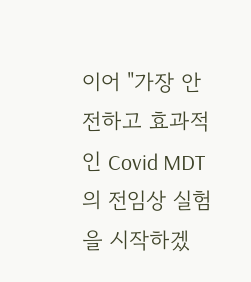이어 "가장 안전하고 효과적인 Covid MDT의 전임상 실험을 시작하겠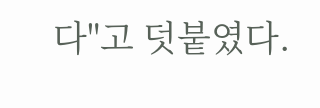다"고 덧붙였다.